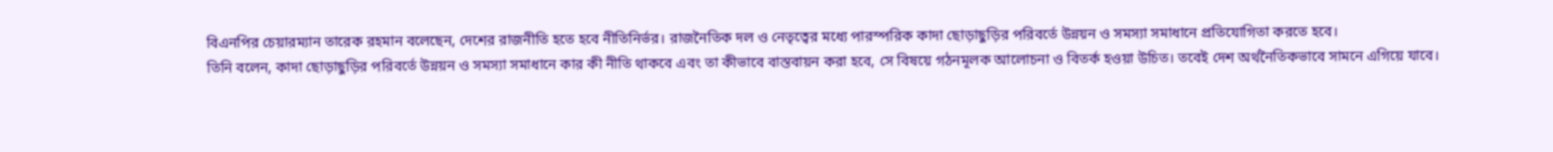বিএনপির চেয়ারম্যান তারেক রহমান বলেছেন, দেশের রাজনীতি হতে হবে নীতিনির্ভর। রাজনৈতিক দল ও নেতৃত্বের মধ্যে পারস্পরিক কাদা ছোড়াছুড়ির পরিবর্তে উন্নয়ন ও সমস্যা সমাধানে প্রতিযোগিতা করতে হবে।
তিনি বলেন, কাদা ছোড়াছুড়ির পরিবর্তে উন্নয়ন ও সমস্যা সমাধানে কার কী নীতি থাকবে এবং তা কীভাবে বাস্তবায়ন করা হবে, সে বিষয়ে গঠনমূলক আলোচনা ও বিতর্ক হওয়া উচিত। তবেই দেশ অর্থনৈতিকভাবে সামনে এগিয়ে যাবে।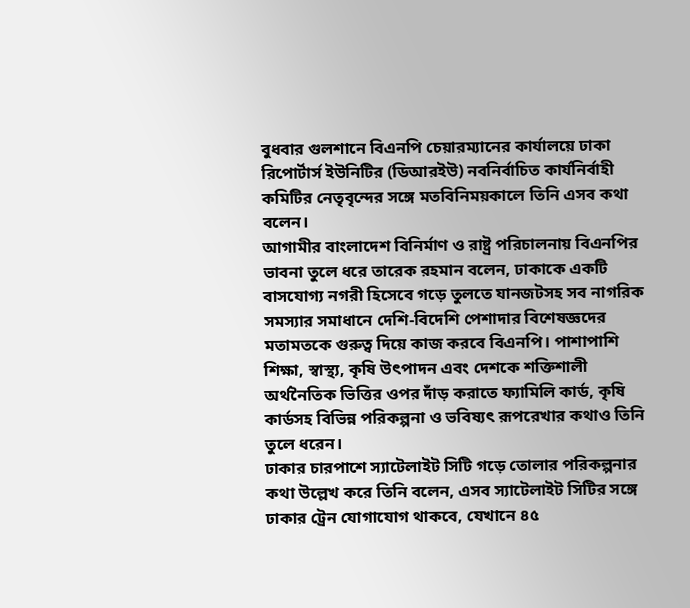বুধবার গুলশানে বিএনপি চেয়ারম্যানের কার্যালয়ে ঢাকা রিপোর্টার্স ইউনিটির (ডিআরইউ) নবনির্বাচিত কার্যনির্বাহী কমিটির নেতৃবৃন্দের সঙ্গে মতবিনিময়কালে তিনি এসব কথা বলেন।
আগামীর বাংলাদেশ বিনির্মাণ ও রাষ্ট্র পরিচালনায় বিএনপির ভাবনা তুলে ধরে তারেক রহমান বলেন, ঢাকাকে একটি বাসযোগ্য নগরী হিসেবে গড়ে তুলতে যানজটসহ সব নাগরিক সমস্যার সমাধানে দেশি-বিদেশি পেশাদার বিশেষজ্ঞদের মতামতকে গুরুত্ব দিয়ে কাজ করবে বিএনপি। পাশাপাশি শিক্ষা, স্বাস্থ্য, কৃষি উৎপাদন এবং দেশকে শক্তিশালী অর্থনৈতিক ভিত্তির ওপর দাঁড় করাতে ফ্যামিলি কার্ড, কৃষি কার্ডসহ বিভিন্ন পরিকল্পনা ও ভবিষ্যৎ রূপরেখার কথাও তিনি তুলে ধরেন।
ঢাকার চারপাশে স্যাটেলাইট সিটি গড়ে তোলার পরিকল্পনার কথা উল্লেখ করে তিনি বলেন, এসব স্যাটেলাইট সিটির সঙ্গে ঢাকার ট্রেন যোগাযোগ থাকবে, যেখানে ৪৫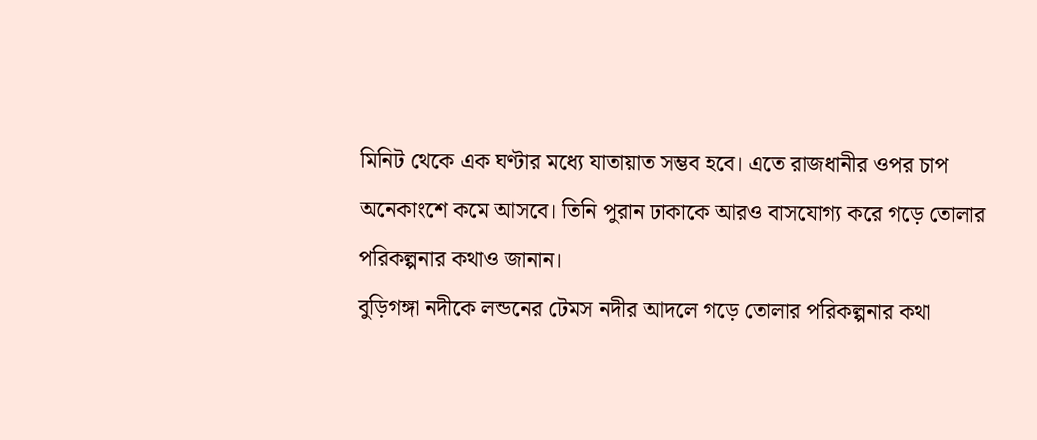মিনিট থেকে এক ঘণ্টার মধ্যে যাতায়াত সম্ভব হবে। এতে রাজধানীর ওপর চাপ অনেকাংশে কমে আসবে। তিনি পুরান ঢাকাকে আরও বাসযোগ্য করে গড়ে তোলার পরিকল্পনার কথাও জানান।
বুড়িগঙ্গা নদীকে লন্ডনের টেমস নদীর আদলে গড়ে তোলার পরিকল্পনার কথা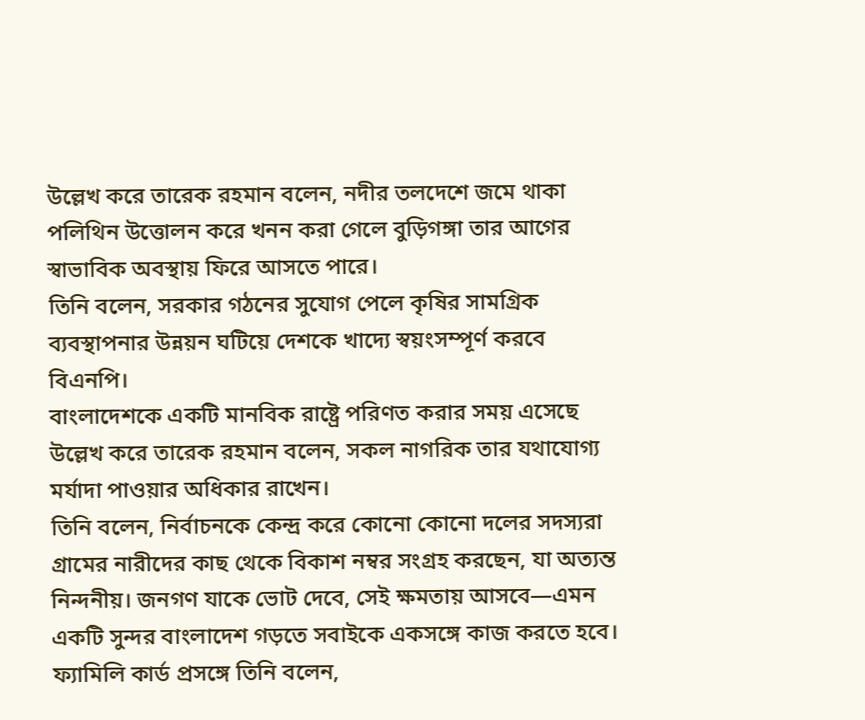উল্লেখ করে তারেক রহমান বলেন, নদীর তলদেশে জমে থাকা পলিথিন উত্তোলন করে খনন করা গেলে বুড়িগঙ্গা তার আগের স্বাভাবিক অবস্থায় ফিরে আসতে পারে।
তিনি বলেন, সরকার গঠনের সুযোগ পেলে কৃষির সামগ্রিক ব্যবস্থাপনার উন্নয়ন ঘটিয়ে দেশকে খাদ্যে স্বয়ংসম্পূর্ণ করবে বিএনপি।
বাংলাদেশকে একটি মানবিক রাষ্ট্রে পরিণত করার সময় এসেছে উল্লেখ করে তারেক রহমান বলেন, সকল নাগরিক তার যথাযোগ্য মর্যাদা পাওয়ার অধিকার রাখেন।
তিনি বলেন, নির্বাচনকে কেন্দ্র করে কোনো কোনো দলের সদস্যরা গ্রামের নারীদের কাছ থেকে বিকাশ নম্বর সংগ্রহ করছেন, যা অত্যন্ত নিন্দনীয়। জনগণ যাকে ভোট দেবে, সেই ক্ষমতায় আসবে—এমন একটি সুন্দর বাংলাদেশ গড়তে সবাইকে একসঙ্গে কাজ করতে হবে।
ফ্যামিলি কার্ড প্রসঙ্গে তিনি বলেন,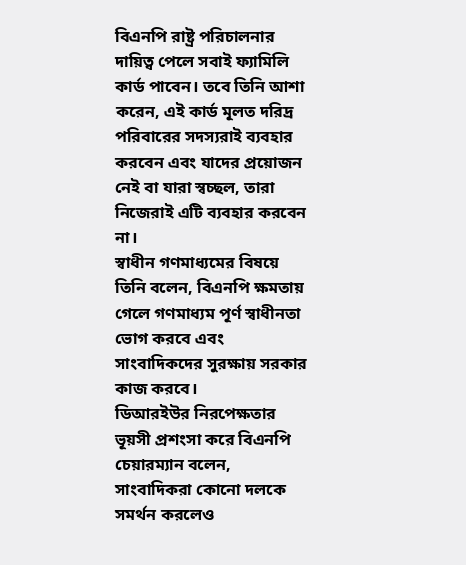বিএনপি রাষ্ট্র পরিচালনার দায়িত্ব পেলে সবাই ফ্যামিলি কার্ড পাবেন। তবে তিনি আশা করেন, এই কার্ড মূলত দরিদ্র পরিবারের সদস্যরাই ব্যবহার করবেন এবং যাদের প্রয়োজন নেই বা যারা স্বচ্ছল, তারা নিজেরাই এটি ব্যবহার করবেন না।
স্বাধীন গণমাধ্যমের বিষয়ে তিনি বলেন, বিএনপি ক্ষমতায় গেলে গণমাধ্যম পূর্ণ স্বাধীনতা ভোগ করবে এবং সাংবাদিকদের সুরক্ষায় সরকার কাজ করবে।
ডিআরইউর নিরপেক্ষতার ভূয়সী প্রশংসা করে বিএনপি চেয়ারম্যান বলেন, সাংবাদিকরা কোনো দলকে সমর্থন করলেও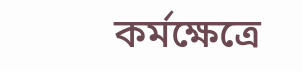কর্মক্ষেত্রে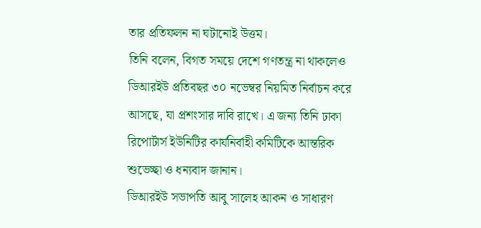তার প্রতিফলন না ঘটানোই উত্তম।
তিনি বলেন, বিগত সময়ে দেশে গণতন্ত্র না থাকলেও ডিআরইউ প্রতিবছর ৩০ নভেম্বর নিয়মিত নির্বাচন করে আসছে, যা প্রশংসার দাবি রাখে। এ জন্য তিনি ঢাকা রিপোর্টার্স ইউনিটির কার্যনির্বাহী কমিটিকে আন্তরিক শুভেচ্ছা ও ধন্যবাদ জানান।
ডিআরইউ সভাপতি আবু সালেহ আকন ও সাধারণ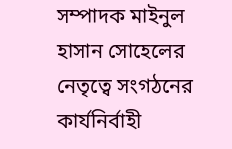সম্পাদক মাইনুল হাসান সোহেলের নেতৃত্বে সংগঠনের কার্যনির্বাহী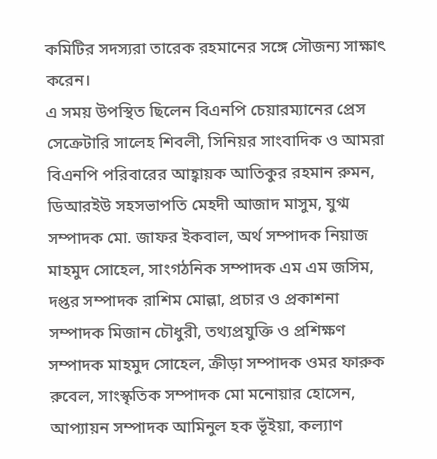কমিটির সদস্যরা তারেক রহমানের সঙ্গে সৌজন্য সাক্ষাৎ করেন।
এ সময় উপস্থিত ছিলেন বিএনপি চেয়ারম্যানের প্রেস সেক্রেটারি সালেহ শিবলী, সিনিয়র সাংবাদিক ও আমরা বিএনপি পরিবারের আহ্বায়ক আতিকুর রহমান রুমন, ডিআরইউ সহসভাপতি মেহদী আজাদ মাসুম, যুগ্ম সম্পাদক মো. জাফর ইকবাল, অর্থ সম্পাদক নিয়াজ মাহমুদ সোহেল, সাংগঠনিক সম্পাদক এম এম জসিম, দপ্তর সম্পাদক রাশিম মোল্লা, প্রচার ও প্রকাশনা সম্পাদক মিজান চৌধুরী, তথ্যপ্রযুক্তি ও প্রশিক্ষণ সম্পাদক মাহমুদ সোহেল, ক্রীড়া সম্পাদক ওমর ফারুক রুবেল, সাংস্কৃতিক সম্পাদক মো মনোয়ার হোসেন, আপ্যায়ন সম্পাদক আমিনুল হক ভূঁইয়া, কল্যাণ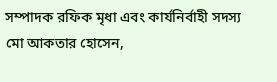সম্পাদক রফিক মৃধা এবং কার্যনির্বাহী সদস্য মো আকতার হোসেন,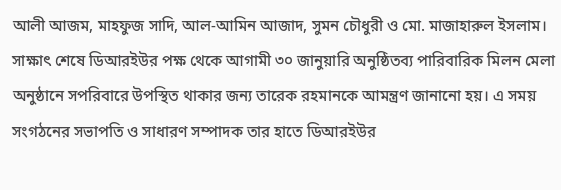আলী আজম, মাহফুজ সাদি, আল-আমিন আজাদ, সুমন চৌধুরী ও মো. মাজাহারুল ইসলাম।
সাক্ষাৎ শেষে ডিআরইউর পক্ষ থেকে আগামী ৩০ জানুয়ারি অনুষ্ঠিতব্য পারিবারিক মিলন মেলা অনুষ্ঠানে সপরিবারে উপস্থিত থাকার জন্য তারেক রহমানকে আমন্ত্রণ জানানো হয়। এ সময় সংগঠনের সভাপতি ও সাধারণ সম্পাদক তার হাতে ডিআরইউর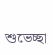শুভেচ্ছা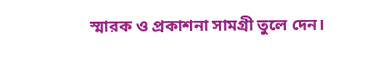স্মারক ও প্রকাশনা সামগ্রী তুলে দেন।